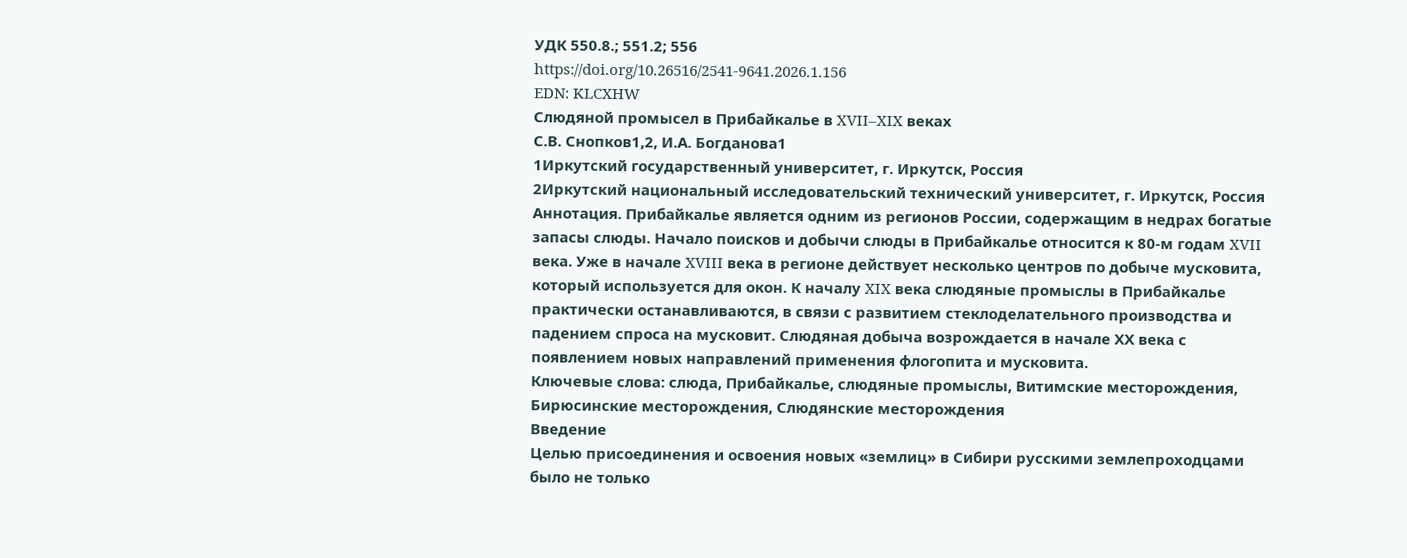УДК 550.8.; 551.2; 556
https://doi.org/10.26516/2541-9641.2026.1.156
EDN: KLCXHW
Слюдяной промысел в Прибайкалье в XVII–XIX веках
С.В. Снопков1,2, И.А. Богданова1
1Иркутский государственный университет, г. Иркутск, Россия
2Иркутский национальный исследовательский технический университет, г. Иркутск, Россия
Аннотация. Прибайкалье является одним из регионов России, содержащим в недрах богатые запасы слюды. Начало поисков и добычи слюды в Прибайкалье относится к 80-м годам XVII века. Уже в начале XVIII века в регионе действует несколько центров по добыче мусковита, который используется для окон. К началу XIX века слюдяные промыслы в Прибайкалье практически останавливаются, в связи с развитием стеклоделательного производства и падением спроса на мусковит. Слюдяная добыча возрождается в начале ХХ века с появлением новых направлений применения флогопита и мусковита.
Ключевые слова: слюда, Прибайкалье, слюдяные промыслы, Витимские месторождения, Бирюсинские месторождения, Слюдянские месторождения
Введение
Целью присоединения и освоения новых «землиц» в Сибири русскими землепроходцами было не только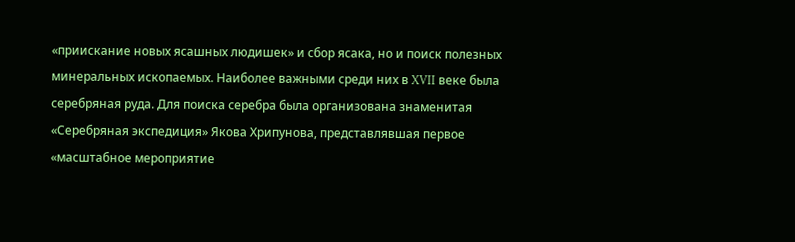«приискание новых ясашных людишек» и сбор ясака, но и поиск полезных минеральных ископаемых. Наиболее важными среди них в XVII веке была серебряная руда. Для поиска серебра была организована знаменитая «Серебряная экспедиция» Якова Хрипунова, представлявшая первое «масштабное мероприятие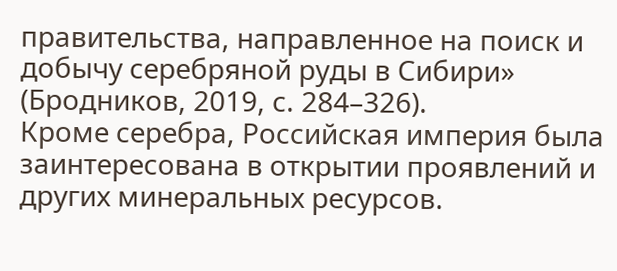правительства, направленное на поиск и добычу серебряной руды в Сибири» (Бродников, 2019, с. 284–326).
Кроме серебра, Российская империя была заинтересована в открытии проявлений и других минеральных ресурсов.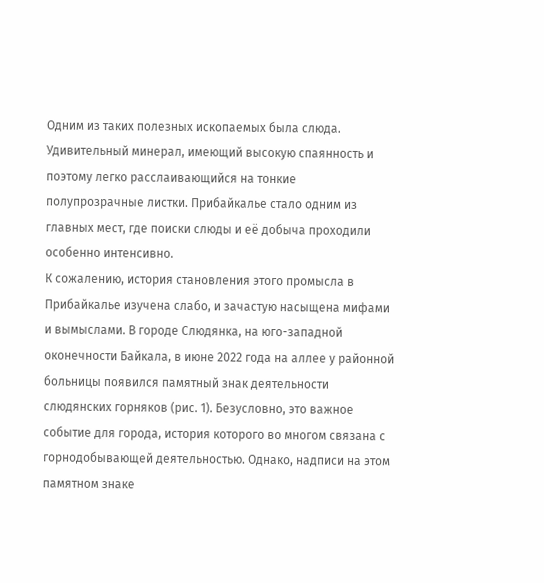Одним из таких полезных ископаемых была слюда. Удивительный минерал, имеющий высокую спаянность и поэтому легко расслаивающийся на тонкие полупрозрачные листки. Прибайкалье стало одним из главных мест, где поиски слюды и её добыча проходили особенно интенсивно.
К сожалению, история становления этого промысла в Прибайкалье изучена слабо, и зачастую насыщена мифами и вымыслами. В городе Слюдянка, на юго-западной оконечности Байкала, в июне 2022 года на аллее у районной больницы появился памятный знак деятельности слюдянских горняков (рис. 1). Безусловно, это важное событие для города, история которого во многом связана с горнодобывающей деятельностью. Однако, надписи на этом памятном знаке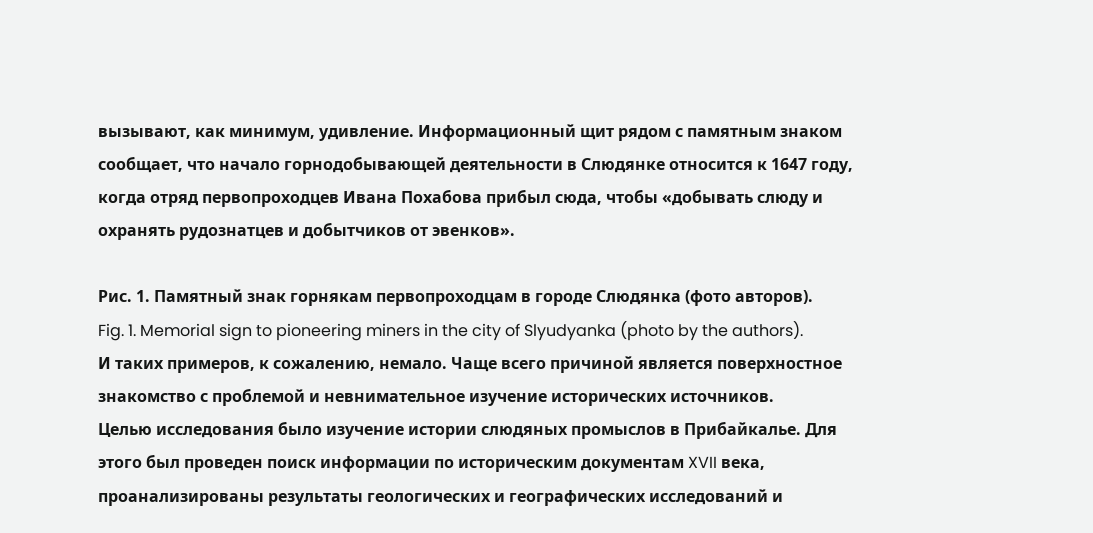вызывают, как минимум, удивление. Информационный щит рядом с памятным знаком сообщает, что начало горнодобывающей деятельности в Слюдянке относится к 1647 году, когда отряд первопроходцев Ивана Похабова прибыл сюда, чтобы «добывать слюду и охранять рудознатцев и добытчиков от эвенков».

Рис. 1. Памятный знак горнякам первопроходцам в городе Слюдянка (фото авторов).
Fig. 1. Memorial sign to pioneering miners in the city of Slyudyanka (photo by the authors).
И таких примеров, к сожалению, немало. Чаще всего причиной является поверхностное знакомство с проблемой и невнимательное изучение исторических источников.
Целью исследования было изучение истории слюдяных промыслов в Прибайкалье. Для этого был проведен поиск информации по историческим документам XVII века, проанализированы результаты геологических и географических исследований и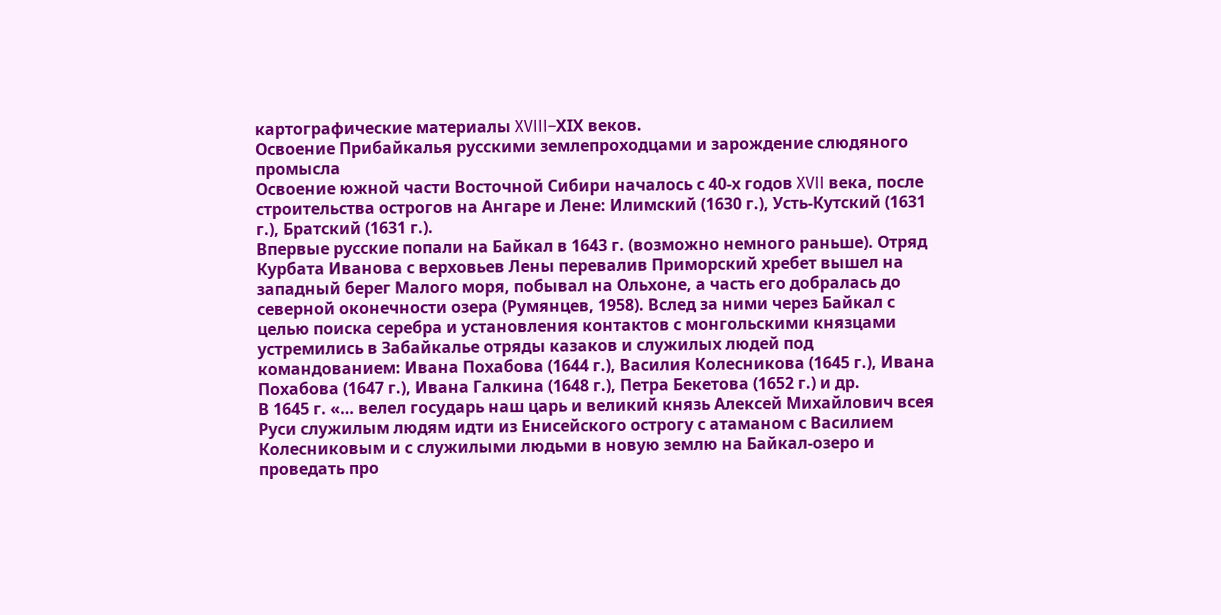картографические материалы XVIII–XIХ веков.
Освоение Прибайкалья русскими землепроходцами и зарождение слюдяного промысла
Освоение южной части Восточной Сибири началось с 40-х годов XVII века, после строительства острогов на Ангаре и Лене: Илимский (1630 г.), Усть-Кутский (1631 г.), Братский (1631 г.).
Впервые русские попали на Байкал в 1643 г. (возможно немного раньше). Отряд Курбата Иванова с верховьев Лены перевалив Приморский хребет вышел на западный берег Малого моря, побывал на Ольхоне, а часть его добралась до северной оконечности озера (Румянцев, 1958). Вслед за ними через Байкал с целью поиска серебра и установления контактов с монгольскими князцами устремились в Забайкалье отряды казаков и служилых людей под командованием: Ивана Похабова (1644 г.), Василия Колесникова (1645 г.), Ивана Похабова (1647 г.), Ивана Галкина (1648 г.), Петра Бекетова (1652 г.) и др.
В 1645 г. «… велел государь наш царь и великий князь Алексей Михайлович всея Руси служилым людям идти из Енисейского острогу с атаманом с Василием Колесниковым и с служилыми людьми в новую землю на Байкал-озеро и проведать про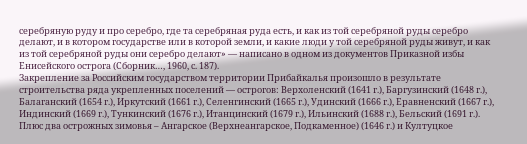серебряную руду и про серебро, где та серебряная руда есть, и как из той серебряной руды серебро делают, и в котором государстве или в которой земли, и какие люди у той серебряной руды живут, и как из той серебряной руды они серебро делают» — написано в одном из документов Приказной избы Енисейского острога (Сборник…, 1960, с. 187).
Закрепление за Российским государством территории Прибайкалья произошло в результате строительства ряда укрепленных поселений — острогов: Верхоленский (1641 г.), Баргузинский (1648 г.), Балаганский (1654 г.), Иркутский (1661 г.), Селенгинский (1665 г.), Удинский (1666 г.), Еравненский (1667 г.), Индинский (1669 г.), Тункинский (1676 г.), Итанцинский (1679 г.), Ильинский (1688 г.), Бельский (1691 г.). Плюс два острожных зимовья – Ангарское (Верхнеангарское, Подкаменное) (1646 г.) и Култуцкое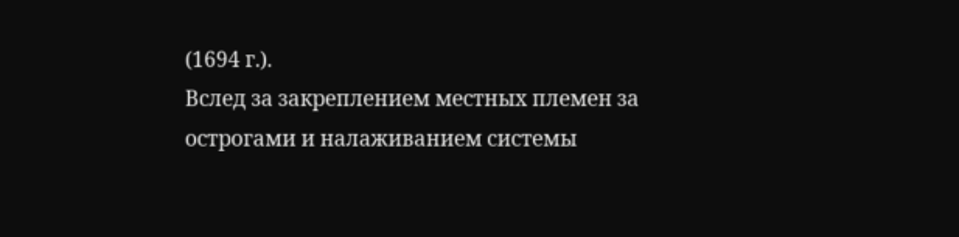(1694 г.).
Вслед за закреплением местных племен за острогами и налаживанием системы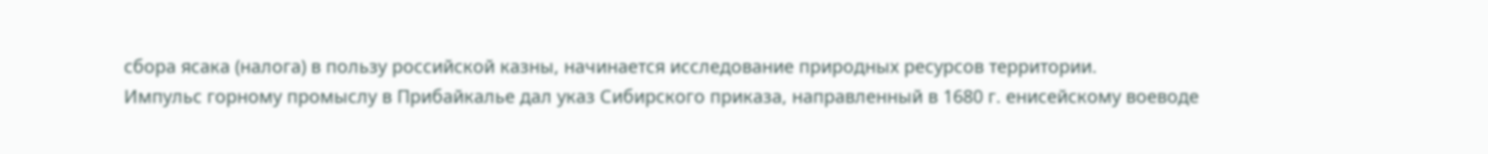сбора ясака (налога) в пользу российской казны, начинается исследование природных ресурсов территории.
Импульс горному промыслу в Прибайкалье дал указ Сибирского приказа, направленный в 1680 г. енисейскому воеводе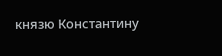князю Константину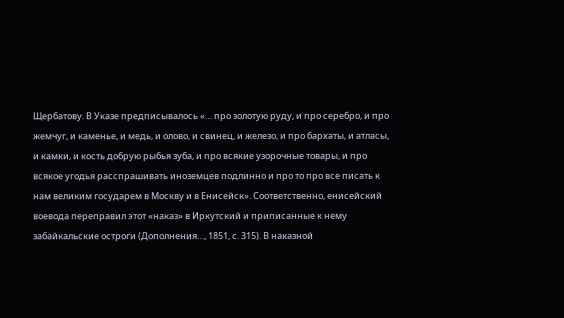Щербатову. В Указе предписывалось «… про золотую руду, и про серебро, и про жемчуг, и каменье, и медь, и олово, и свинец, и железо, и про бархаты, и атласы, и камки, и кость добрую рыбья зуба, и про всякие узорочные товары, и про всякое угодья расспрашивать иноземцев подлинно и про то про все писать к нам великим государем в Москву и в Енисейск». Соответственно, енисейский воевода переправил этот «наказ» в Иркутский и приписанные к нему забайкальские остроги (Дополнения…, 1851, с. 315). В наказной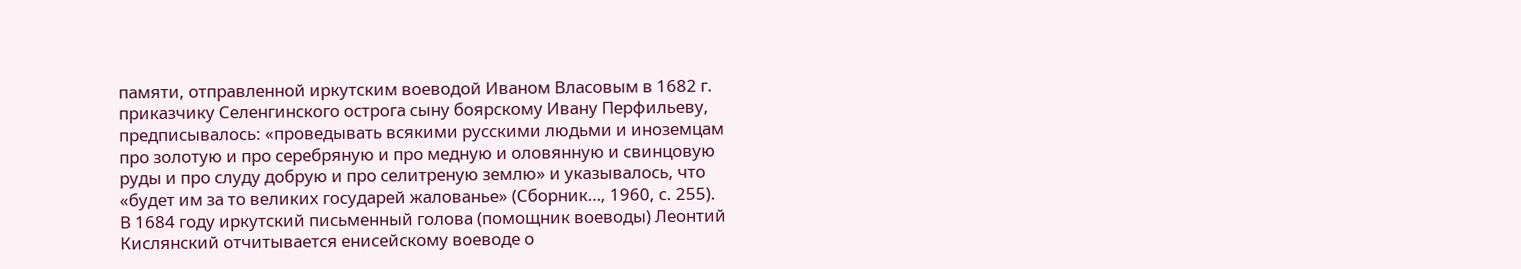памяти, отправленной иркутским воеводой Иваном Власовым в 1682 г. приказчику Селенгинского острога сыну боярскому Ивану Перфильеву, предписывалось: «проведывать всякими русскими людьми и иноземцам про золотую и про серебряную и про медную и оловянную и свинцовую руды и про слуду добрую и про селитреную землю» и указывалось, что «будет им за то великих государей жалованье» (Сборник…, 1960, с. 255).
В 1684 году иркутский письменный голова (помощник воеводы) Леонтий Кислянский отчитывается енисейскому воеводе о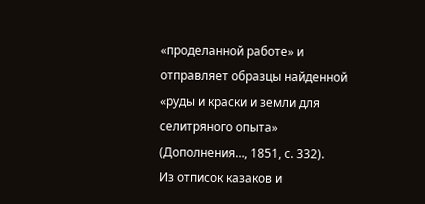«проделанной работе» и отправляет образцы найденной «руды и краски и земли для селитряного опыта» (Дополнения…, 1851, с. 332).
Из отписок казаков и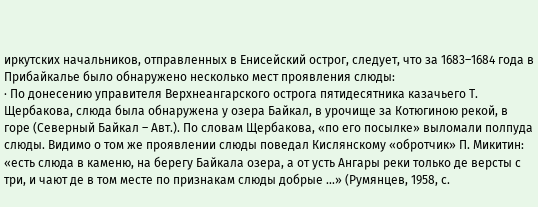иркутских начальников, отправленных в Енисейский острог, следует, что за 1683–1684 года в Прибайкалье было обнаружено несколько мест проявления слюды:
· По донесению управителя Верхнеангарского острога пятидесятника казачьего Т. Щербакова, слюда была обнаружена у озера Байкал, в урочище за Котюгиною рекой, в горе (Северный Байкал – Авт.). По словам Щербакова, «по его посылке» выломали полпуда слюды. Видимо о том же проявлении слюды поведал Кислянскому «обротчик» П. Микитин: «есть слюда в каменю, на берегу Байкала озера, а от усть Ангары реки только де версты с три, и чают де в том месте по признакам слюды добрые ...» (Румянцев, 1958, с.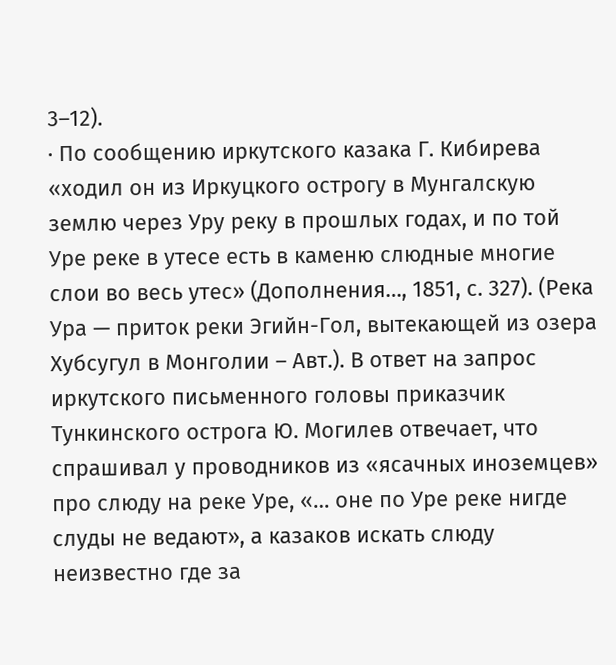3–12).
· По сообщению иркутского казака Г. Кибирева «ходил он из Иркуцкого острогу в Мунгалскую землю через Уру pеку в прошлых годах, и по той Уре pеке в yтесе есть в каменю слюдные многие слои во весь утес» (Дополнения…, 1851, с. 327). (Река Ура — приток реки Эгийн-Гол, вытекающей из озера Хубсугул в Монголии – Авт.). В ответ на запрос иркутского письменного головы приказчик Тункинского острога Ю. Могилев отвечает, что спрашивал у проводников из «ясачных иноземцев» про слюду на реке Уре, «… оне по Уре реке нигде слуды не ведают», а казаков искать слюду неизвестно где за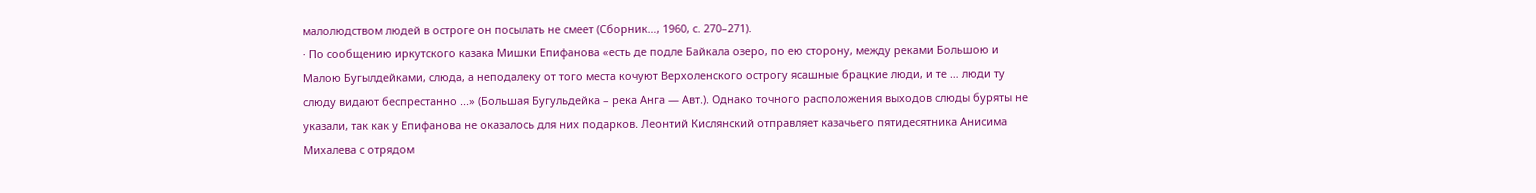малолюдством людей в остроге он посылать не смеет (Сборник…, 1960, с. 270–271).
· По сообщению иркутского казака Мишки Епифанова «есть де подле Байкала озеро, по ею сторону, между реками Большою и Малою Бугылдейками, слюда, а неподалеку от того места кочуют Верхоленского острогу ясашные брацкие люди, и те … люди ту слюду видают беспрестанно ...» (Большая Бугульдейка – река Анга — Авт.). Однако точного расположения выходов слюды буряты не указали, так как у Епифанова не оказалось для них подарков. Леонтий Кислянский отправляет казачьего пятидесятника Анисима Михалева с отрядом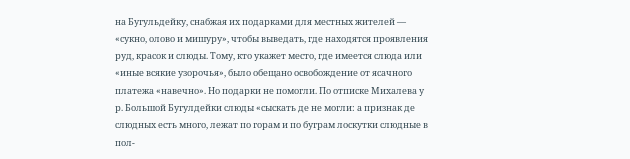на Бугульдейку, снабжая их подарками для местных жителей — «сукно, олово и мишуру», чтобы выведать, где находятся проявления руд, красок и слюды. Тому, кто укажет место, где имеется слюда или «иные всякие узорочья», было обещано освобождение от ясачного платежа «навечно». Но подарки не помогли. По отписке Михалева у р. Большой Бугулдейки слюды «сыскать де не могли: а признак де слюдных есть много, лежат по горам и по буграм лоскутки слюдные в пол-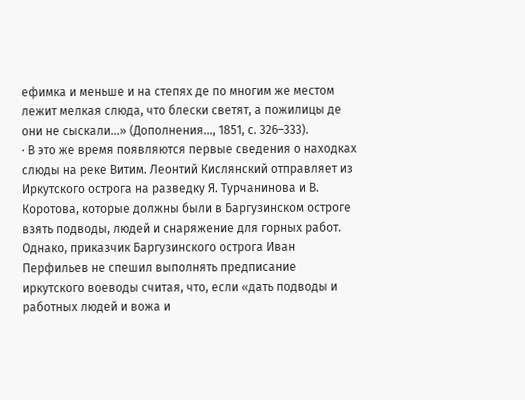ефимка и меньше и на степях де по многим же местом лежит мелкая слюда, что блески светят, а пожилицы де они не сыскали...» (Дополнения…, 1851, с. 326–333).
· В это же время появляются первые сведения о находках слюды на реке Витим. Леонтий Кислянский отправляет из Иркутского острога на разведку Я. Турчанинова и В. Коротова, которые должны были в Баргузинском остроге взять подводы, людей и снаряжение для горных работ. Однако, приказчик Баргузинского острога Иван Перфильев не спешил выполнять предписание иркутского воеводы считая, что, если «дать подводы и работных людей и вожа и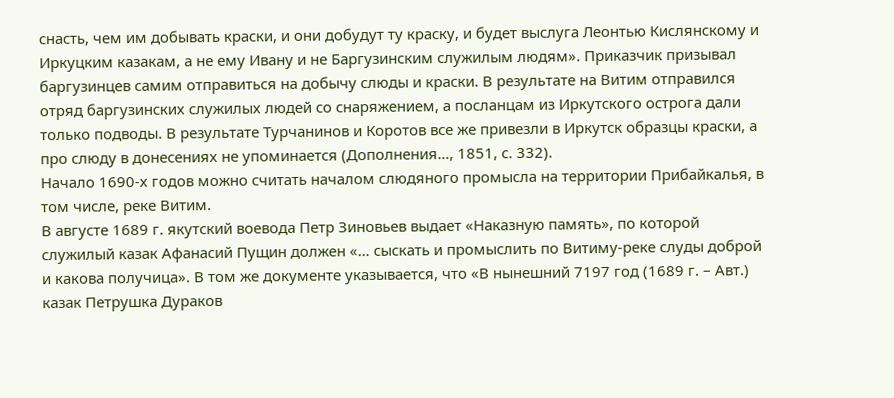снасть, чем им добывать краски, и они добудут ту краску, и будет выслуга Леонтью Кислянскому и Иркуцким казакам, а не ему Ивану и не Баргузинским служилым людям». Приказчик призывал баргузинцев самим отправиться на добычу слюды и краски. В результате на Витим отправился отряд баргузинских служилых людей со снаряжением, а посланцам из Иркутского острога дали только подводы. В результате Турчанинов и Коротов все же привезли в Иркутск образцы краски, а про слюду в донесениях не упоминается (Дополнения…, 1851, с. 332).
Начало 1690-х годов можно считать началом слюдяного промысла на территории Прибайкалья, в том числе, реке Витим.
В августе 1689 г. якутский воевода Петр Зиновьев выдает «Наказную память», по которой служилый казак Афанасий Пущин должен «… сыскать и промыслить по Витиму-реке слуды доброй и какова получица». В том же документе указывается, что «В нынешний 7197 год (1689 г. – Авт.) казак Петрушка Дураков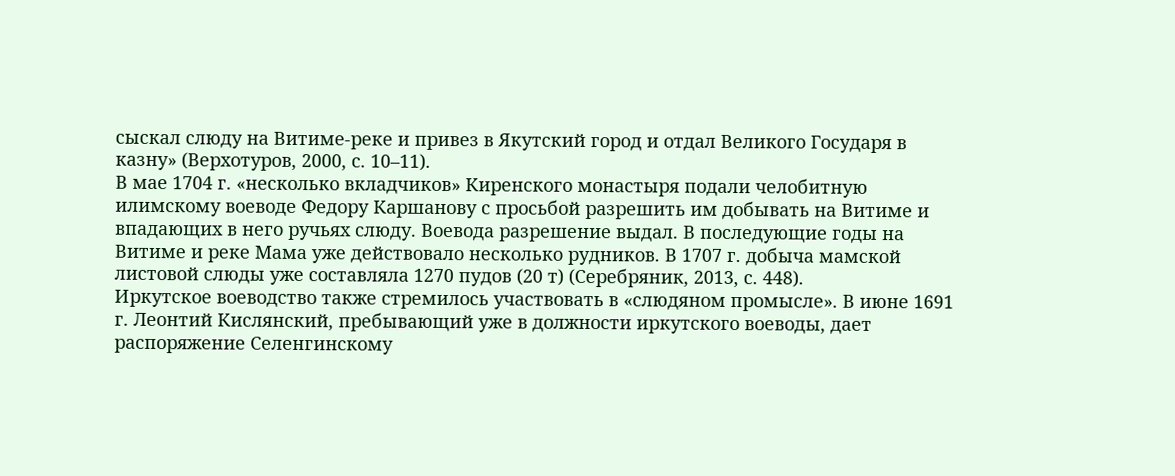сыскал слюду на Витиме-реке и привез в Якутский город и отдал Великого Государя в казну» (Верхотуров, 2000, с. 10–11).
В мае 1704 г. «несколько вкладчиков» Киренского монастыря подали челобитную илимскому воеводе Федору Каршанову с просьбой разрешить им добывать на Витиме и впадающих в него ручьях слюду. Воевода разрешение выдал. В последующие годы на Витиме и реке Мама уже действовало несколько рудников. В 1707 г. добыча мамской листовой слюды уже составляла 1270 пудов (20 т) (Серебряник, 2013, с. 448).
Иркутское воеводство также стремилось участвовать в «слюдяном промысле». В июне 1691 г. Леонтий Кислянский, пребывающий уже в должности иркутского воеводы, дает распоряжение Селенгинскому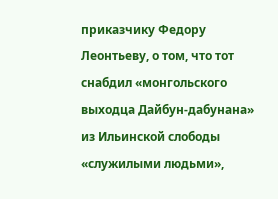приказчику Федору Леонтьеву, о том, что тот снабдил «монгольского выходца Дайбун-дабунана» из Ильинской слободы «служилыми людьми»,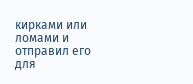кирками или ломами и отправил его для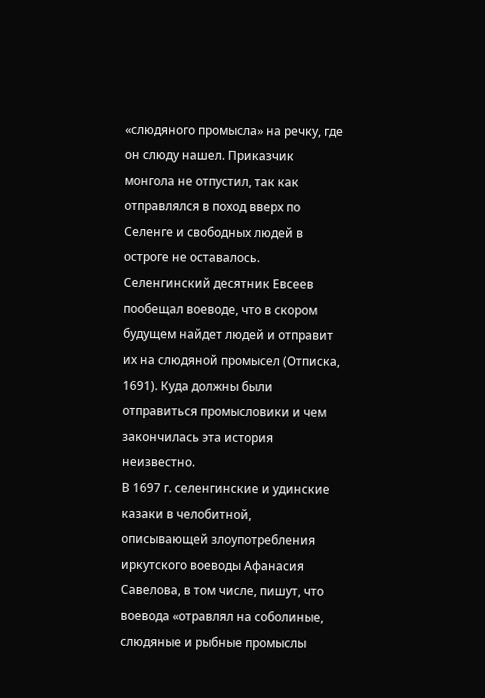«слюдяного промысла» на речку, где он слюду нашел. Приказчик монгола не отпустил, так как отправлялся в поход вверх по Селенге и свободных людей в остроге не оставалось. Селенгинский десятник Евсеев пообещал воеводе, что в скором будущем найдет людей и отправит их на слюдяной промысел (Отписка, 1691). Куда должны были отправиться промысловики и чем закончилась эта история неизвестно.
В 1697 г. селенгинские и удинские казаки в челобитной, описывающей злоупотребления иркутского воеводы Афанасия Савелова, в том числе, пишут, что воевода «отравлял на соболиные, слюдяные и рыбные промыслы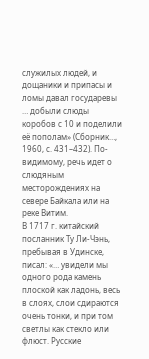служилых людей, и дощаники и припасы и ломы давал государевы … добыли слюды коробов с 10 и поделили её пополам» (Сборник…, 1960, с. 431–432). По-видимому, речь идет о слюдяным месторождениях на севере Байкала или на реке Витим.
В 1717 г. китайский посланник Ту Ли-Чэнь, пребывая в Удинске, писал: «… увидели мы одного рода камень плоской как ладонь, весь в слоях, слои сдираются очень тонки, и при том светлы как стекло или флюст. Русские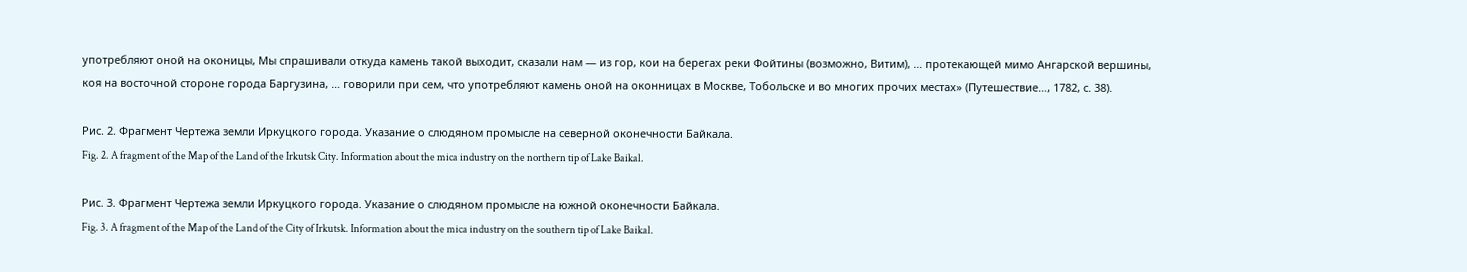употребляют оной на оконицы, Мы спрашивали откуда камень такой выходит, сказали нам — из гор, кои на берегах реки Фойтины (возможно, Витим), … протекающей мимо Ангарской вершины, коя на восточной стороне города Баргузина, … говорили при сем, что употребляют камень оной на оконницах в Москве, Тобольске и во многих прочих местах» (Путешествие…, 1782, с. 38).

Рис. 2. Фрагмент Чертежа земли Иркуцкого города. Указание о слюдяном промысле на северной оконечности Байкала.
Fig. 2. A fragment of the Map of the Land of the Irkutsk City. Information about the mica industry on the northern tip of Lake Baikal.

Рис. 3. Фрагмент Чертежа земли Иркуцкого города. Указание о слюдяном промысле на южной оконечности Байкала.
Fig. 3. A fragment of the Map of the Land of the City of Irkutsk. Information about the mica industry on the southern tip of Lake Baikal.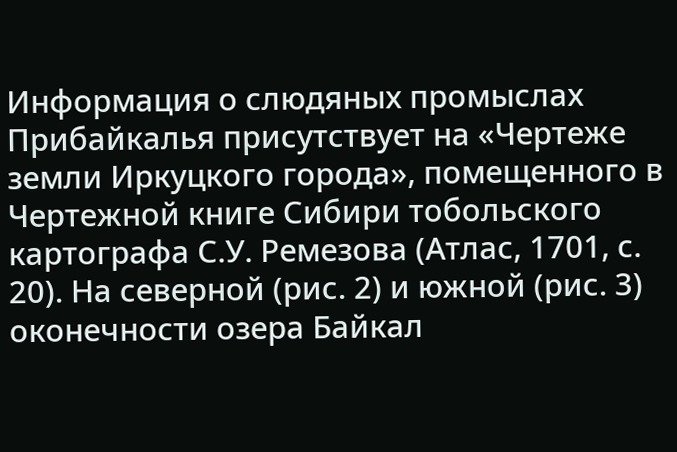Информация о слюдяных промыслах Прибайкалья присутствует на «Чертеже земли Иркуцкого города», помещенного в Чертежной книге Сибири тобольского картографа С.У. Ремезова (Атлас, 1701, с. 20). На северной (рис. 2) и южной (рис. 3) оконечности озера Байкал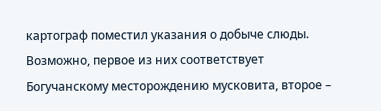картограф поместил указания о добыче слюды. Возможно, первое из них соответствует Богучанскому месторождению мусковита, второе –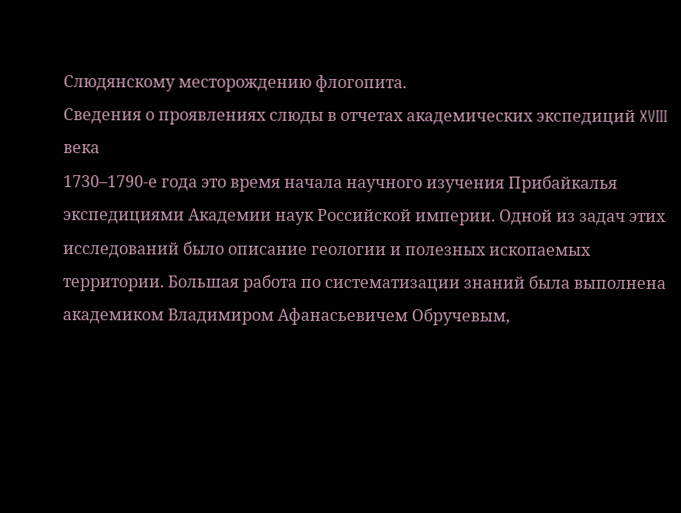Слюдянскому месторождению флогопита.
Сведения о проявлениях слюды в отчетах академических экспедиций XVIII века
1730–1790-е года это время начала научного изучения Прибайкалья экспедициями Академии наук Российской империи. Одной из задач этих исследований было описание геологии и полезных ископаемых территории. Большая работа по систематизации знаний была выполнена академиком Владимиром Афанасьевичем Обручевым,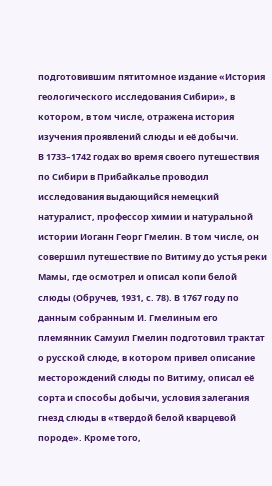подготовившим пятитомное издание «История геологического исследования Сибири», в котором, в том числе, отражена история изучения проявлений слюды и её добычи.
В 1733–1742 годах во время своего путешествия по Сибири в Прибайкалье проводил исследования выдающийся немецкий натуралист, профессор химии и натуральной истории Иоганн Георг Гмелин. В том числе, он совершил путешествие по Витиму до устья реки Мамы, где осмотрел и описал копи белой слюды (Обручев, 1931, с. 78). В 1767 году по данным собранным И. Гмелиным его племянник Самуил Гмелин подготовил трактат о русской слюде, в котором привел описание месторождений слюды по Витиму, описал её сорта и способы добычи, условия залегания гнезд слюды в «твердой белой кварцевой породе». Кроме того,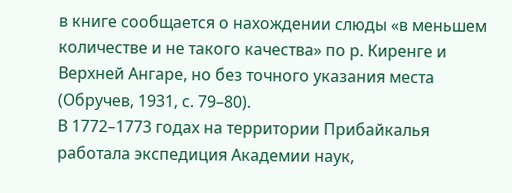в книге сообщается о нахождении слюды «в меньшем количестве и не такого качества» по р. Киренге и Верхней Ангаре, но без точного указания места (Обручев, 1931, с. 79–80).
В 1772–1773 годах на территории Прибайкалья работала экспедиция Академии наук,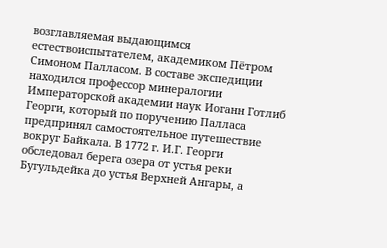возглавляемая выдающимся естествоиспытателем, академиком Пётром Симоном Палласом. В составе экспедиции находился профессор минералогии Императорской академии наук Иоганн Готлиб Георги, который по поручению Палласа предпринял самостоятельное путешествие вокруг Байкала. В 1772 г. И.Г. Георги обследовал берега озера от устья реки Бугульдейка до устья Верхней Ангары, а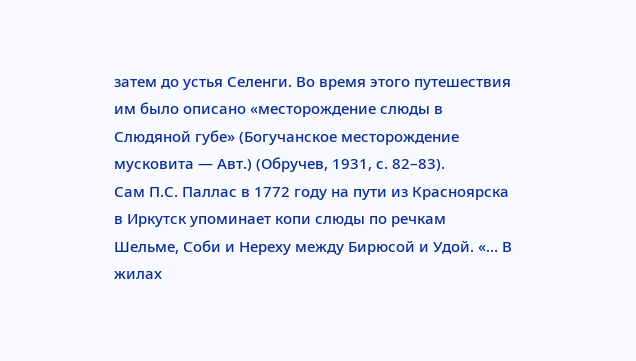затем до устья Селенги. Во время этого путешествия им было описано «месторождение слюды в Слюдяной губе» (Богучанское месторождение мусковита — Авт.) (Обручев, 1931, с. 82–83).
Сам П.С. Паллас в 1772 году на пути из Красноярска в Иркутск упоминает копи слюды по речкам Шельме, Соби и Нереху между Бирюсой и Удой. «… В жилах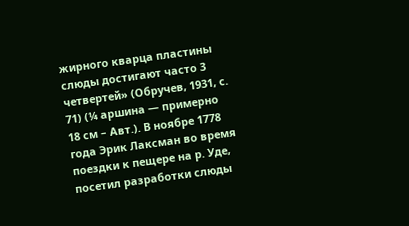жирного кварца пластины слюды достигают часто 3 четвертей» (Обручев, 1931, с. 71) (¼ аршина — примерно 18 см – Авт.). В ноябре 1778 года Эрик Лаксман во время поездки к пещере на р. Уде, посетил разработки слюды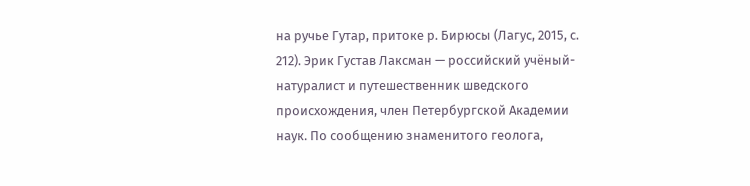на ручье Гутар, притоке р. Бирюсы (Лагус, 2015, с. 212). Эрик Густав Лаксман — российский учёный-натуралист и путешественник шведского происхождения, член Петербургской Академии наук. По сообщению знаменитого геолога,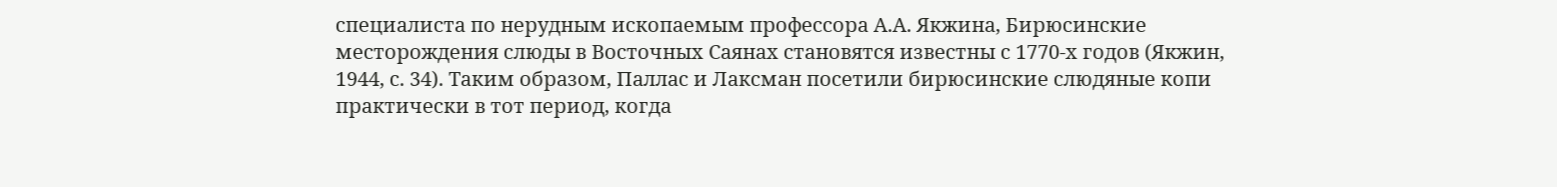специалиста по нерудным ископаемым профессора А.А. Якжина, Бирюсинские месторождения слюды в Восточных Саянах становятся известны с 1770-х годов (Якжин, 1944, с. 34). Таким образом, Паллас и Лаксман посетили бирюсинские слюдяные копи практически в тот период, когда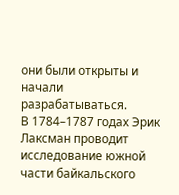они были открыты и начали разрабатываться.
В 1784–1787 годах Эрик Лаксман проводит исследование южной части байкальского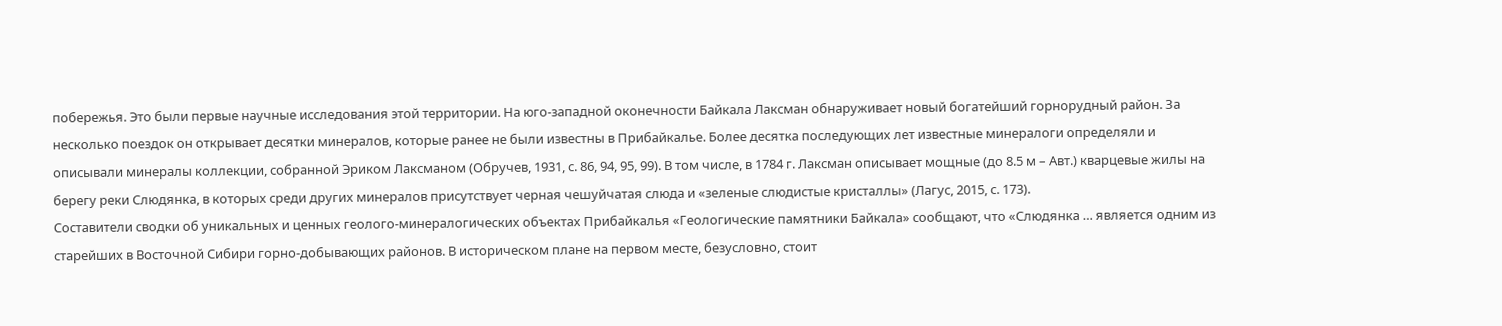побережья. Это были первые научные исследования этой территории. На юго-западной оконечности Байкала Лаксман обнаруживает новый богатейший горнорудный район. За несколько поездок он открывает десятки минералов, которые ранее не были известны в Прибайкалье. Более десятка последующих лет известные минералоги определяли и описывали минералы коллекции, собранной Эриком Лаксманом (Обручев, 1931, с. 86, 94, 95, 99). В том числе, в 1784 г. Лаксман описывает мощные (до 8.5 м – Авт.) кварцевые жилы на берегу реки Слюдянка, в которых среди других минералов присутствует черная чешуйчатая слюда и «зеленые слюдистые кристаллы» (Лагус, 2015, с. 173).
Составители сводки об уникальных и ценных геолого-минералогических объектах Прибайкалья «Геологические памятники Байкала» сообщают, что «Слюдянка … является одним из старейших в Восточной Сибири горно-добывающих районов. В историческом плане на первом месте, безусловно, стоит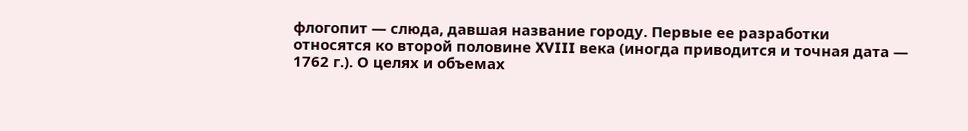флогопит — слюда, давшая название городу. Первые ее разработки относятся ко второй половине XVIII века (иногда приводится и точная дата — 1762 г.). О целях и объемах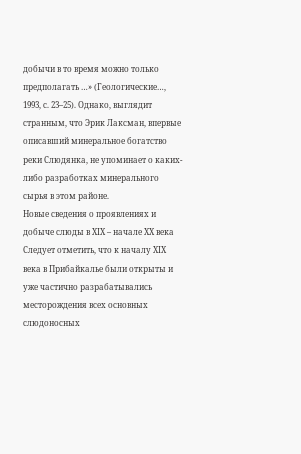добычи в то время можно только предполагать …» (Геологические…, 1993, с. 23–25). Однако, выглядит странным, что Эрик Лаксман, впервые описавший минеральное богатство реки Слюдянка, не упоминает о каких-либо разработках минерального сырья в этом районе.
Новые сведения о проявлениях и добыче слюды в XIХ – начале ХХ века
Следует отметить, что к началу XIХ века в Прибайкалье были открыты и уже частично разрабатывались месторождения всех основных слюдоносных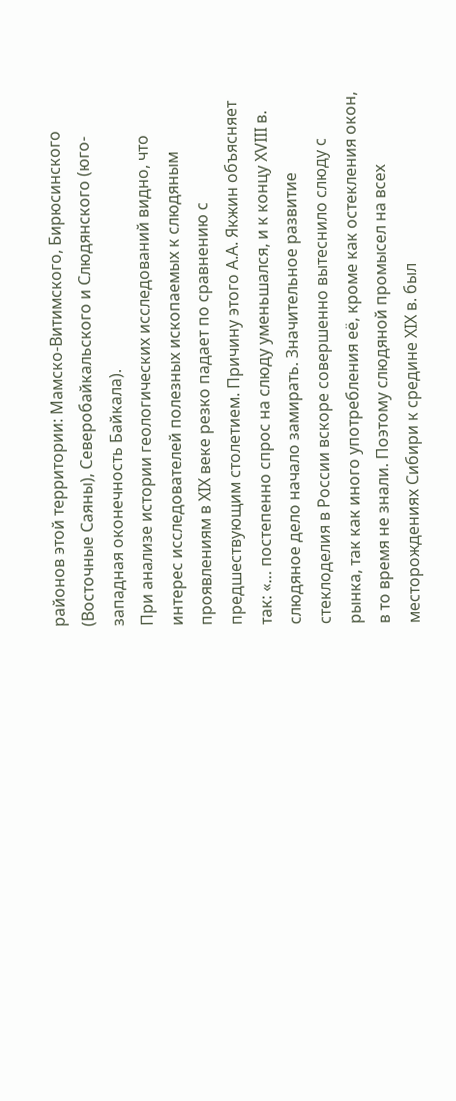районов этой территории: Мамско-Витимского, Бирюсинского (Восточные Саяны), Северобайкальского и Слюдянского (юго-западная оконечность Байкала).
При анализе истории геологических исследований видно, что интерес исследователей полезных ископаемых к слюдяным проявлениям в XIХ веке резко падает по сравнению с предшествующим столетием. Причину этого А.А. Якжин объясняет так: «… постепенно спрос на слюду уменьшался, и к концу XVIII в. слюдяное дело начало замирать. Значительное развитие стеклоделия в России вскоре совершенно вытеснило слюду с рынка, так как иного употребления её, кроме как остекления окон, в то время не знали. Поэтому слюдяной промысел на всех месторождениях Сибири к средине XIX в. был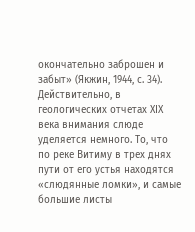окончательно заброшен и забыт» (Якжин, 1944, с. 34).
Действительно, в геологических отчетах XIХ века внимания слюде уделяется немного. То, что по реке Витиму в трех днях пути от его устья находятся «слюдянные ломки», и самые большие листы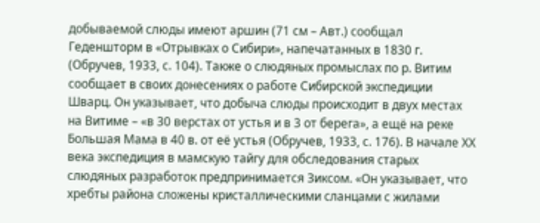добываемой слюды имеют аршин (71 см – Авт.) сообщал Геденшторм в «Отрывках о Сибири», напечатанных в 1830 г. (Обручев, 1933, с. 104). Также о слюдяных промыслах по р. Витим сообщает в своих донесениях о работе Сибирской экспедиции Шварц. Он указывает, что добыча слюды происходит в двух местах на Витиме – «в 30 верстах от устья и в 3 от берега», а ещё на реке Большая Мама в 40 в. от её устья (Обручев, 1933, с. 176). В начале ХХ века экспедиция в мамскую тайгу для обследования старых слюдяных разработок предпринимается Зиксом. «Он указывает, что хребты района сложены кристаллическими сланцами с жилами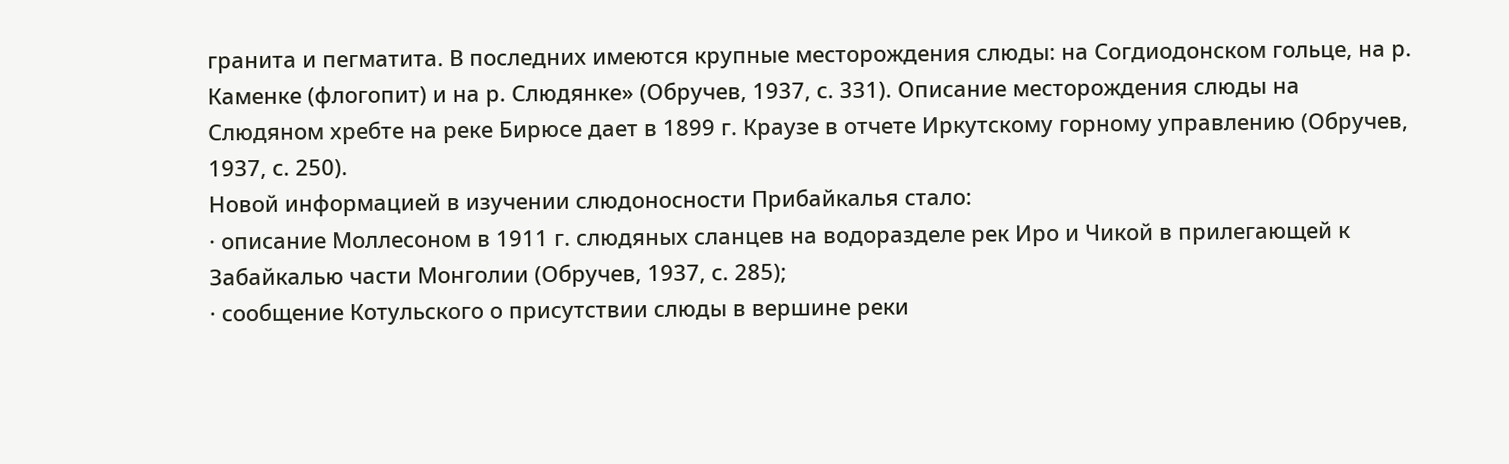гранита и пегматита. В последних имеются крупные месторождения слюды: на Согдиодонском гольце, на р. Каменке (флогопит) и на р. Слюдянке» (Обручев, 1937, с. 331). Описание месторождения слюды на Слюдяном хребте на реке Бирюсе дает в 1899 г. Краузе в отчете Иркутскому горному управлению (Обручев, 1937, с. 250).
Новой информацией в изучении слюдоносности Прибайкалья стало:
· описание Моллесоном в 1911 г. слюдяных сланцев на водоразделе рек Иро и Чикой в прилегающей к Забайкалью части Монголии (Обручев, 1937, с. 285);
· сообщение Котульского о присутствии слюды в вершине реки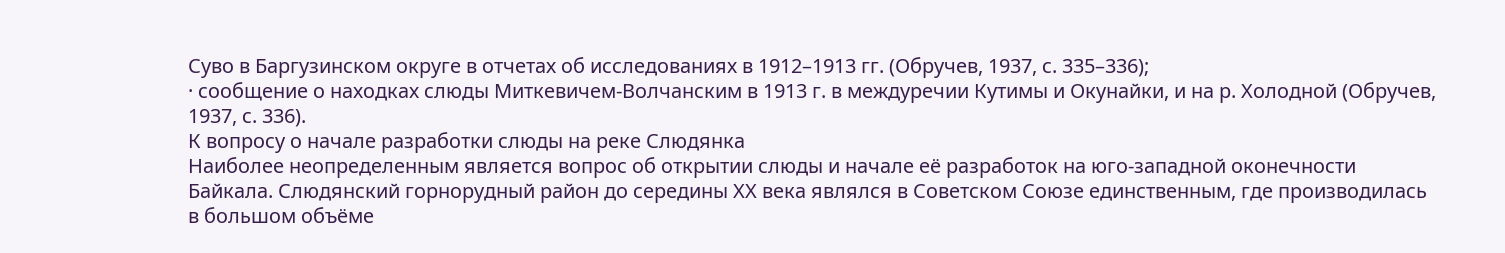Суво в Баргузинском округе в отчетах об исследованиях в 1912–1913 гг. (Обручев, 1937, с. 335–336);
· сообщение о находках слюды Миткевичем-Волчанским в 1913 г. в междуречии Кутимы и Окунайки, и на р. Холодной (Обручев, 1937, с. 336).
К вопросу о начале разработки слюды на реке Слюдянка
Наиболее неопределенным является вопрос об открытии слюды и начале её разработок на юго-западной оконечности Байкала. Слюдянский горнорудный район до середины ХХ века являлся в Советском Союзе единственным, где производилась в большом объёме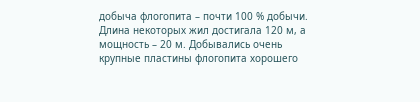добыча флогопита – почти 100 % добычи. Длина некоторых жил достигала 120 м, а мощность – 20 м. Добывались очень крупные пластины флогопита хорошего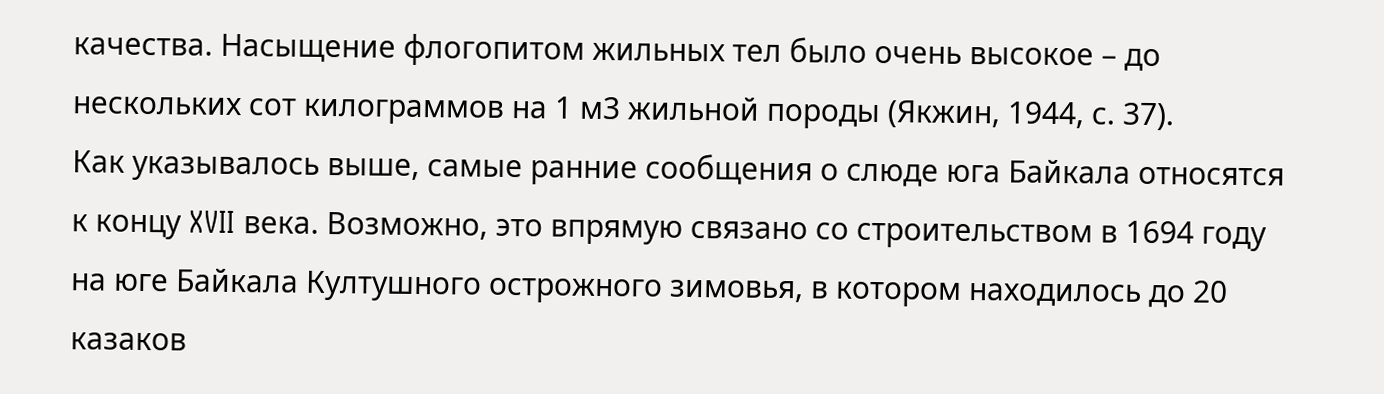качества. Насыщение флогопитом жильных тел было очень высокое – до нескольких сот килограммов на 1 м3 жильной породы (Якжин, 1944, с. 37).
Как указывалось выше, самые ранние сообщения о слюде юга Байкала относятся к концу XVII века. Возможно, это впрямую связано со строительством в 1694 году на юге Байкала Култушного острожного зимовья, в котором находилось до 20 казаков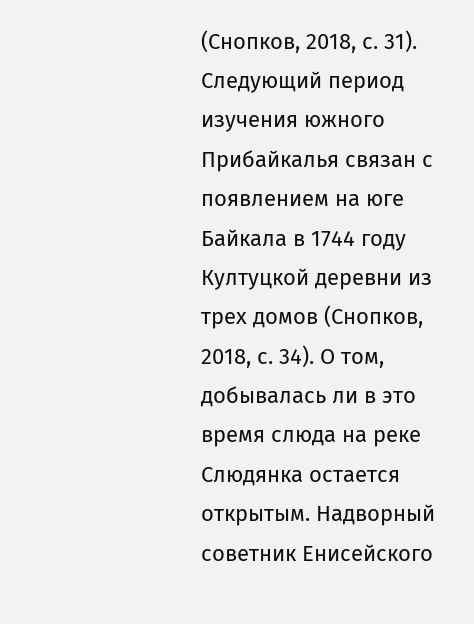(Снопков, 2018, с. 31). Следующий период изучения южного Прибайкалья связан с появлением на юге Байкала в 1744 году Култуцкой деревни из трех домов (Снопков, 2018, с. 34). О том, добывалась ли в это время слюда на реке Слюдянка остается открытым. Надворный советник Енисейского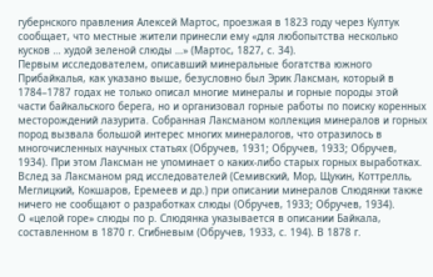губернского правления Алексей Мартос, проезжая в 1823 году через Култук сообщает, что местные жители принесли ему «для любопытства несколько кусков … худой зеленой слюды …» (Мартос, 1827, с. 34).
Первым исследователем, описавший минеральные богатства южного Прибайкалья, как указано выше, безусловно был Эрик Лаксман, который в 1784–1787 годах не только описал многие минералы и горные породы этой части байкальского берега, но и организовал горные работы по поиску коренных месторождений лазурита. Собранная Лаксманом коллекция минералов и горных пород вызвала большой интерес многих минералогов, что отразилось в многочисленных научных статьях (Обручев, 1931; Обручев, 1933; Обручев, 1934). При этом Лаксман не упоминает о каких-либо старых горных выработках. Вслед за Лаксманом ряд исследователей (Семивский, Мор, Щукин, Коттрелль, Меглицкий, Кокшаров, Еремеев и др.) при описании минералов Слюдянки также ничего не сообщают о разработках слюды (Обручев, 1933; Обручев, 1934).
О «целой горе» слюды по р. Слюдянка указывается в описании Байкала, составленном в 1870 г. Сгибневым (Обручев, 1933, с. 194). В 1878 г.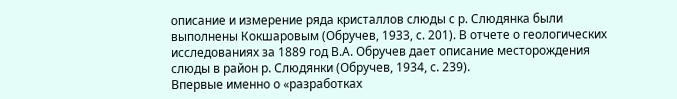описание и измерение ряда кристаллов слюды с р. Слюдянка были выполнены Кокшаровым (Обручев, 1933, с. 201). В отчете о геологических исследованиях за 1889 год В.А. Обручев дает описание месторождения слюды в район р. Слюдянки (Обручев, 1934, с. 239).
Впервые именно о «разработках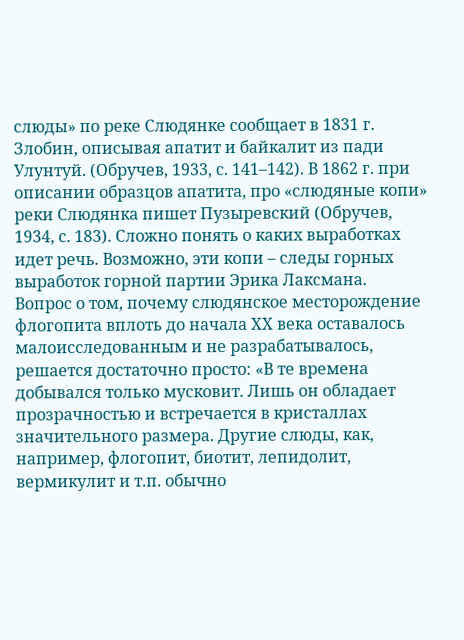слюды» по реке Слюдянке сообщает в 1831 г. Злобин, описывая апатит и байкалит из пади Улунтуй. (Обручев, 1933, с. 141–142). В 1862 г. при описании образцов апатита, про «слюдяные копи» реки Слюдянка пишет Пузыревский (Обручев, 1934, с. 183). Сложно понять о каких выработках идет речь. Возможно, эти копи – следы горных выработок горной партии Эрика Лаксмана.
Вопрос о том, почему слюдянское месторождение флогопита вплоть до начала ХХ века оставалось малоисследованным и не разрабатывалось, решается достаточно просто: «В те времена добывался только мусковит. Лишь он обладает прозрачностью и встречается в кристаллах значительного размера. Другие слюды, как, например, флогопит, биотит, лепидолит, вермикулит и т.п. обычно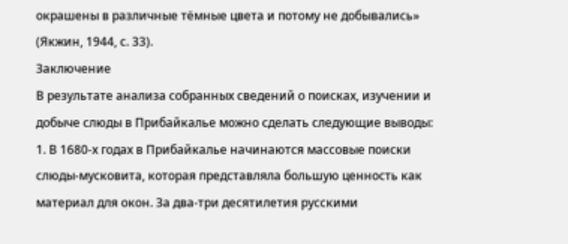окрашены в различные тёмные цвета и потому не добывались» (Якжин, 1944, с. 33).
Заключение
В результате анализа собранных сведений о поисках, изучении и добыче слюды в Прибайкалье можно сделать следующие выводы:
1. В 1680-х годах в Прибайкалье начинаются массовые поиски слюды-мусковита, которая представляла большую ценность как материал для окон. За два-три десятилетия русскими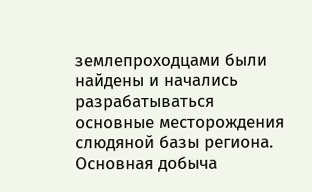землепроходцами были найдены и начались разрабатываться основные месторождения слюдяной базы региона. Основная добыча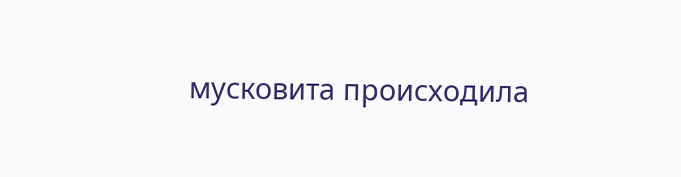мусковита происходила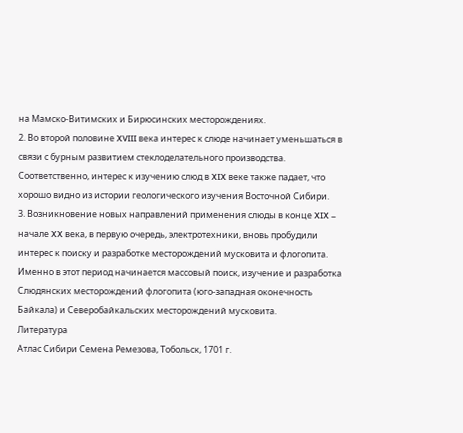на Мамско-Витимских и Бирюсинских месторождениях.
2. Во второй половине XVIII века интерес к слюде начинает уменьшаться в связи с бурным развитием стеклоделательного производства. Соответственно, интерес к изучению слюд в XIX веке также падает, что хорошо видно из истории геологического изучения Восточной Сибири.
3. Возникновение новых направлений применения слюды в конце XIX – начале XX века, в первую очередь, электротехники, вновь пробудили интерес к поиску и разработке месторождений мусковита и флогопита. Именно в этот период начинается массовый поиск, изучение и разработка Слюдянских месторождений флогопита (юго-западная оконечность Байкала) и Северобайкальских месторождений мусковита.
Литература
Атлас Сибири Семена Ремезова, Тобольск, 1701 г.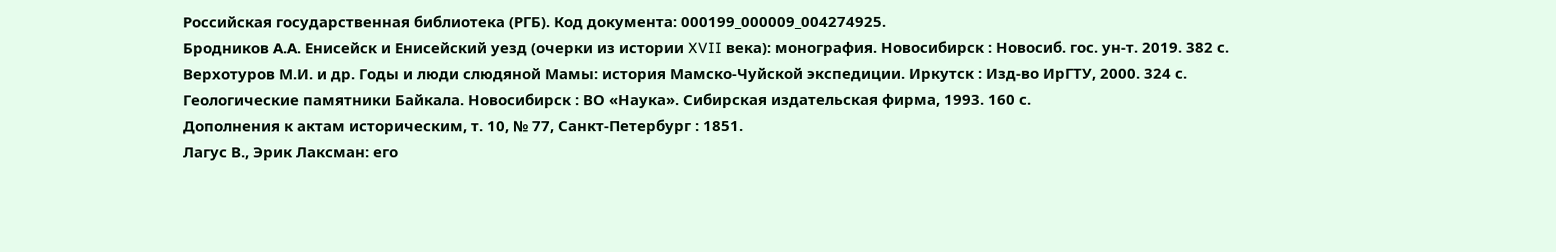Российская государственная библиотека (РГБ). Код документа: 000199_000009_004274925.
Бродников А.А. Енисейск и Енисейский уезд (очерки из истории XVII века): монография. Новосибирск : Новосиб. гос. ун-т. 2019. 382 с.
Верхотуров М.И. и др. Годы и люди слюдяной Мамы: история Мамско-Чуйской экспедиции. Иркутск : Изд-во ИрГТУ, 2000. 324 с.
Геологические памятники Байкала. Новосибирск : ВО «Наука». Сибирская издательская фирма, 1993. 160 с.
Дополнения к актам историческим, т. 10, № 77, Санкт-Петербург : 1851.
Лагус В., Эрик Лаксман: его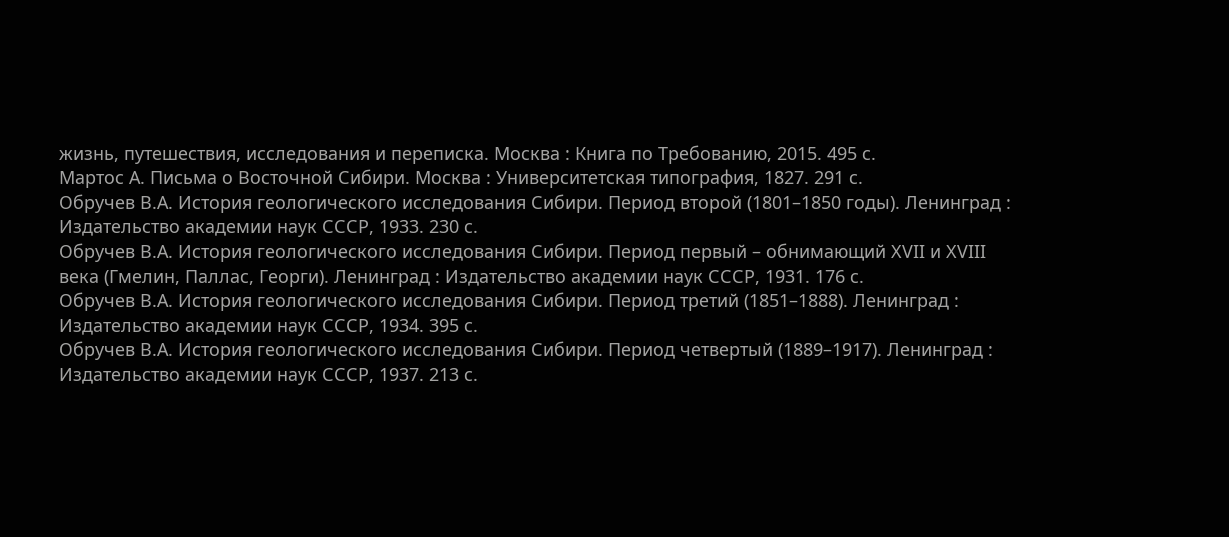жизнь, путешествия, исследования и переписка. Москва : Книга по Требованию, 2015. 495 с.
Мартос А. Письма о Восточной Сибири. Москва : Университетская типография, 1827. 291 с.
Обручев В.А. История геологического исследования Сибири. Период второй (1801–1850 годы). Ленинград : Издательство академии наук СССР, 1933. 230 с.
Обручев В.А. История геологического исследования Сибири. Период первый – обнимающий XVII и XVIII века (Гмелин, Паллас, Георги). Ленинград : Издательство академии наук СССР, 1931. 176 с.
Обручев В.А. История геологического исследования Сибири. Период третий (1851–1888). Ленинград : Издательство академии наук СССР, 1934. 395 с.
Обручев В.А. История геологического исследования Сибири. Период четвертый (1889–1917). Ленинград : Издательство академии наук СССР, 1937. 213 с.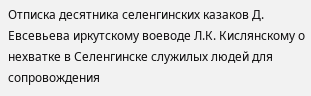Отписка десятника селенгинских казаков Д. Евсевьева иркутскому воеводе Л.К. Кислянскому о нехватке в Селенгинске служилых людей для сопровождения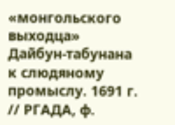«монгольского выходца» Дайбун-табунана к слюдяному промыслу. 1691 г. // РГАДА, ф.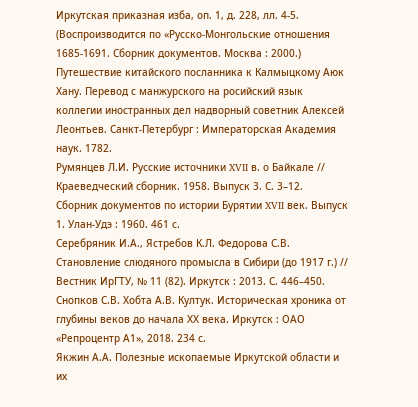Иркутская приказная изба, оп. 1, д. 228, лл. 4-5. (Воспроизводится по «Русско-Монгольские отношения 1685-1691. Сборник документов. Москва : 2000.)
Путешествие китайского посланника к Калмыцкому Аюк Хану. Перевод с манжурского на росийский язык коллегии иностранных дел надворный советник Алексей Леонтьев. Санкт-Петербург : Императорская Академия наук. 1782.
Румянцев Л.И. Русские источники XVII в. о Байкале // Краеведческий сборник. 1958. Выпуск 3. С. 3–12.
Сборник документов по истории Бурятии XVII век. Выпуск 1. Улан-Удэ : 1960. 461 с.
Серебряник И.А., Ястребов К.Л. Федорова С.В. Становление слюдяного промысла в Сибири (до 1917 г.) // Вестник ИрГТУ, № 11 (82). Иркутск : 2013. С. 446–450.
Снопков С.В. Хобта А.В. Култук. Историческая хроника от глубины веков до начала ХХ века. Иркутск : ОАО «Репроцентр А1», 2018. 234 с.
Якжин А.А. Полезные ископаемые Иркутской области и их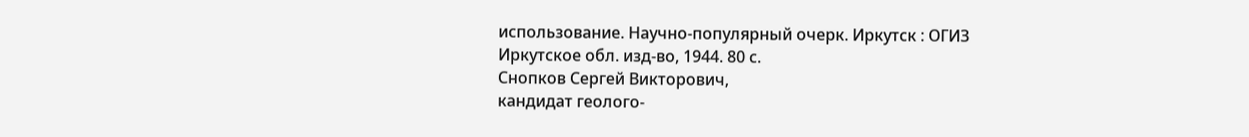использование. Научно-популярный очерк. Иркутск : ОГИЗ Иркутское обл. изд-во, 1944. 80 с.
Снопков Сергей Викторович,
кандидат геолого-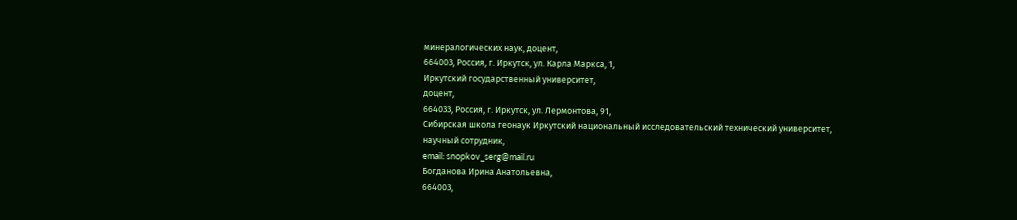минералогических наук, доцент,
664003, Россия, г. Иркутск, ул. Карла Маркса, 1,
Иркутский государственный университет,
доцент,
664033, Россия, г. Иркутск, ул. Лермонтова, 91,
Сибирская школа геонаук Иркутский национальный исследовательский технический университет,
научный сотрудник,
email: snopkov_serg@mail.ru
Богданова Ирина Анатольевна,
664003,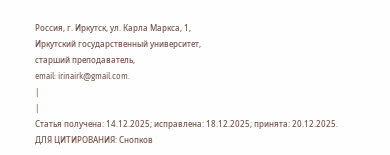Россия, г. Иркутск, ул. Карла Маркса, 1,
Иркутский государственный университет,
старший преподаватель,
email: irinairk@gmail.com.
|
|
Статья получена: 14.12.2025; исправлена: 18.12.2025; принята: 20.12.2025.
ДЛЯ ЦИТИРОВАНИЯ: Снопков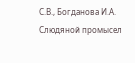С.В., Богданова И.А. Слюдяной промысел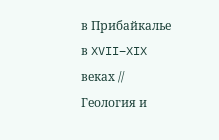в Прибайкалье в XVII–XIX веках // Геология и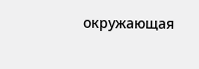окружающая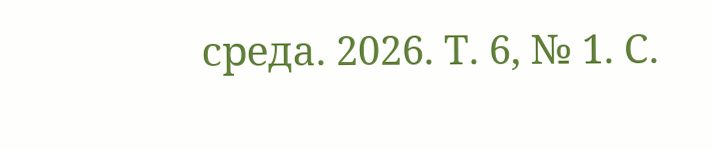среда. 2026. Т. 6, № 1. С.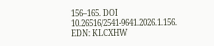156–165. DOI 10.26516/2541-9641.2026.1.156. EDN: KLCXHW